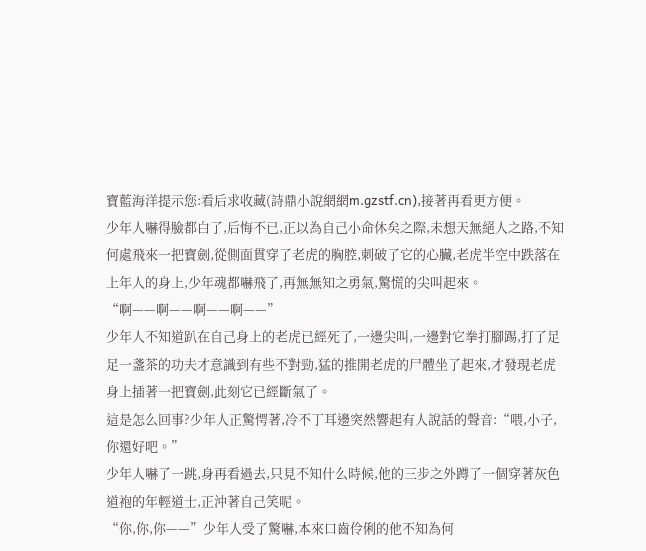寶藍海洋提示您:看后求收藏(詩鼎小說網網m.gzstf.cn),接著再看更方便。
少年人嚇得臉都白了,后悔不已,正以為自己小命休矣之際,未想天無絕人之路,不知何處飛來一把寶劍,從側面貫穿了老虎的胸腔,刺破了它的心臟,老虎半空中跌落在上年人的身上,少年魂都嚇飛了,再無無知之勇氣,驚慌的尖叫起來。
“啊——啊——啊——啊——”
少年人不知道趴在自己身上的老虎已經死了,一邊尖叫,一邊對它拳打腳踢,打了足足一盞茶的功夫才意識到有些不對勁,猛的推開老虎的尸體坐了起來,才發現老虎身上插著一把寶劍,此刻它已經斷氣了。
這是怎么回事?少年人正驚愕著,冷不丁耳邊突然響起有人說話的聲音:“喂,小子,你還好吧。”
少年人嚇了一跳,身再看過去,只見不知什么時候,他的三步之外蹲了一個穿著灰色道袍的年輕道士,正沖著自己笑呢。
“你,你,你——”少年人受了驚嚇,本來口齒伶俐的他不知為何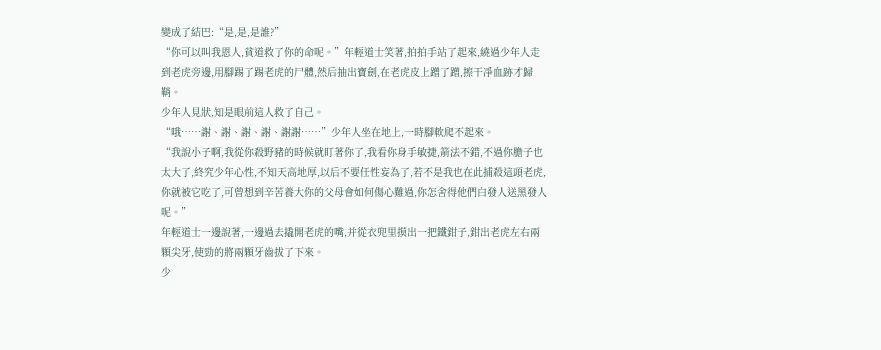變成了結巴:“是,是,是誰?”
“你可以叫我恩人,貧道救了你的命呢。”年輕道士笑著,拍拍手站了起來,繞過少年人走到老虎旁邊,用腳踢了踢老虎的尸體,然后抽出寶劍,在老虎皮上蹭了蹭,擦干凈血跡才歸鞘。
少年人見狀,知是眼前這人救了自己。
“哦……謝、謝、謝、謝、謝謝……”少年人坐在地上,一時腳軟爬不起來。
“我說小子啊,我從你殺野豬的時候就盯著你了,我看你身手敏捷,箭法不錯,不過你膽子也太大了,終究少年心性,不知天高地厚,以后不要任性妄為了,若不是我也在此捕殺這頭老虎,你就被它吃了,可曾想到辛苦養大你的父母會如何傷心難過,你怎舍得他們白發人送黑發人呢。”
年輕道士一邊說著,一邊過去撬開老虎的嘴,并從衣兜里摸出一把鐵鉗子,鉗出老虎左右兩顆尖牙,使勁的將兩顆牙齒拔了下來。
少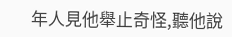年人見他舉止奇怪,聽他說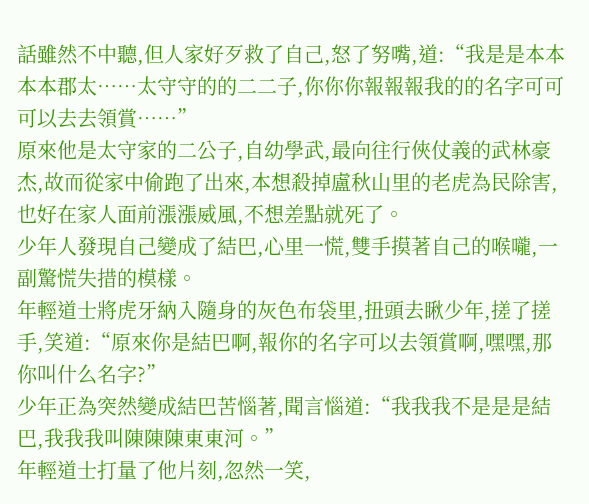話雖然不中聽,但人家好歹救了自己,怒了努嘴,道:“我是是本本本本郡太……太守守的的二二子,你你你報報報我的的名字可可可以去去領賞……”
原來他是太守家的二公子,自幼學武,最向往行俠仗義的武林豪杰,故而從家中偷跑了出來,本想殺掉盧秋山里的老虎為民除害,也好在家人面前漲漲威風,不想差點就死了。
少年人發現自己變成了結巴,心里一慌,雙手摸著自己的喉嚨,一副驚慌失措的模樣。
年輕道士將虎牙納入隨身的灰色布袋里,扭頭去瞅少年,搓了搓手,笑道:“原來你是結巴啊,報你的名字可以去領賞啊,嘿嘿,那你叫什么名字?”
少年正為突然變成結巴苦惱著,聞言惱道:“我我我不是是是結巴,我我我叫陳陳陳東東河。”
年輕道士打量了他片刻,忽然一笑,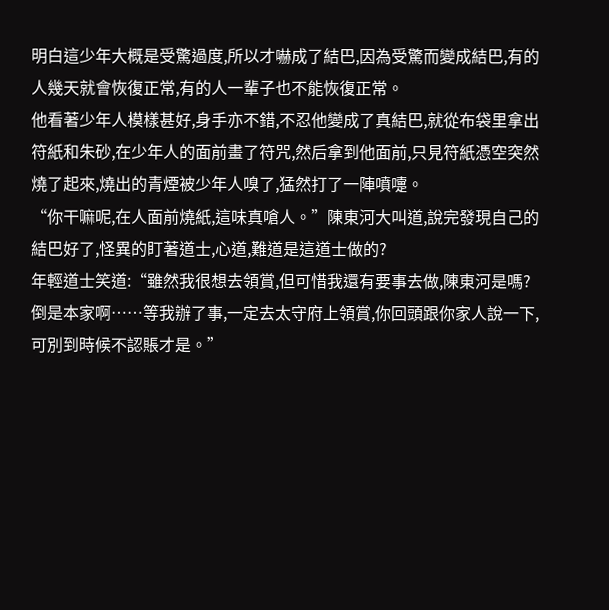明白這少年大概是受驚過度,所以才嚇成了結巴,因為受驚而變成結巴,有的人幾天就會恢復正常,有的人一輩子也不能恢復正常。
他看著少年人模樣甚好,身手亦不錯,不忍他變成了真結巴,就從布袋里拿出符紙和朱砂,在少年人的面前畫了符咒,然后拿到他面前,只見符紙憑空突然燒了起來,燒出的青煙被少年人嗅了,猛然打了一陣噴嚏。
“你干嘛呢,在人面前燒紙,這味真嗆人。”陳東河大叫道,說完發現自己的結巴好了,怪異的盯著道士,心道,難道是這道士做的?
年輕道士笑道:“雖然我很想去領賞,但可惜我還有要事去做,陳東河是嗎?倒是本家啊……等我辦了事,一定去太守府上領賞,你回頭跟你家人說一下,可別到時候不認賬才是。”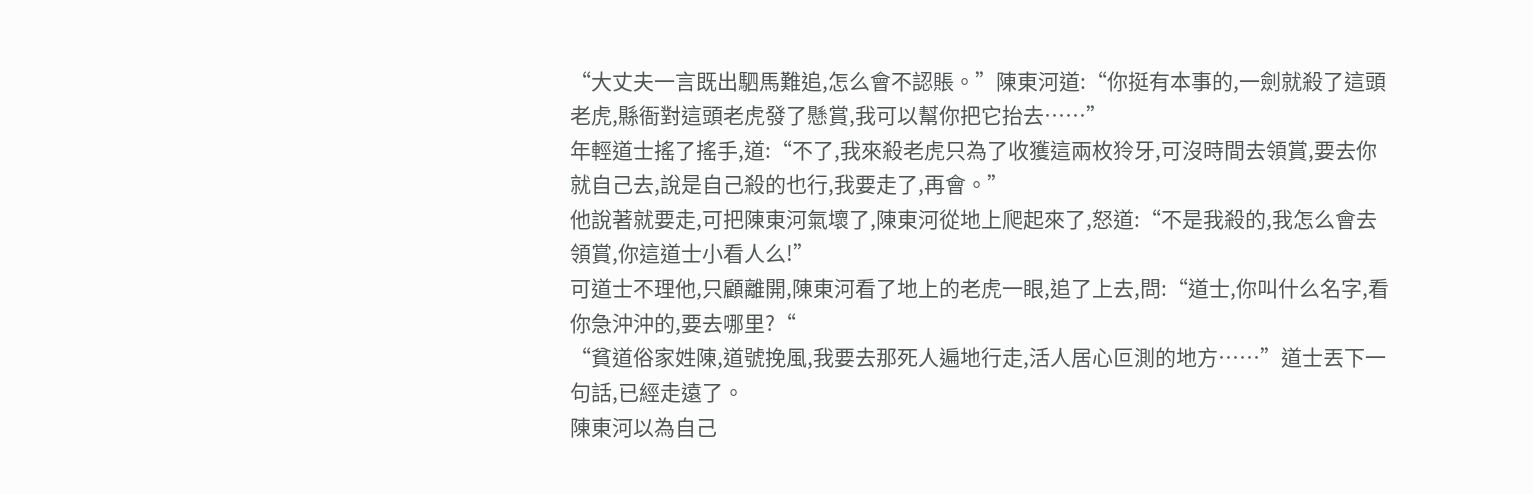“大丈夫一言既出駟馬難追,怎么會不認賬。”陳東河道:“你挺有本事的,一劍就殺了這頭老虎,縣衙對這頭老虎發了懸賞,我可以幫你把它抬去……”
年輕道士搖了搖手,道:“不了,我來殺老虎只為了收獲這兩枚狑牙,可沒時間去領賞,要去你就自己去,說是自己殺的也行,我要走了,再會。”
他說著就要走,可把陳東河氣壞了,陳東河從地上爬起來了,怒道:“不是我殺的,我怎么會去領賞,你這道士小看人么!”
可道士不理他,只顧離開,陳東河看了地上的老虎一眼,追了上去,問:“道士,你叫什么名字,看你急沖沖的,要去哪里?“
“貧道俗家姓陳,道號挽風,我要去那死人遍地行走,活人居心叵測的地方……”道士丟下一句話,已經走遠了。
陳東河以為自己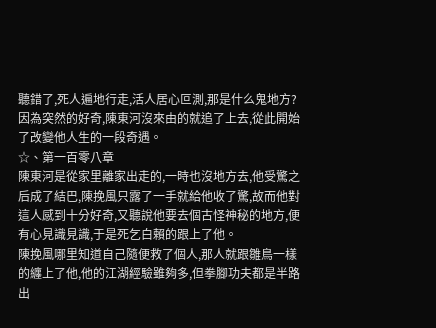聽錯了,死人遍地行走,活人居心叵測,那是什么鬼地方?
因為突然的好奇,陳東河沒來由的就追了上去,從此開始了改變他人生的一段奇遇。
☆、第一百零八章
陳東河是從家里離家出走的,一時也沒地方去,他受驚之后成了結巴,陳挽風只露了一手就給他收了驚,故而他對這人感到十分好奇,又聽說他要去個古怪神秘的地方,便有心見識見識,于是死乞白賴的跟上了他。
陳挽風哪里知道自己隨便救了個人,那人就跟雛鳥一樣的纏上了他,他的江湖經驗雖夠多,但拳腳功夫都是半路出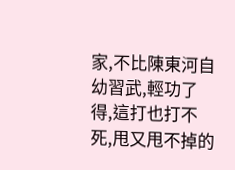家,不比陳東河自幼習武,輕功了得,這打也打不死,甩又甩不掉的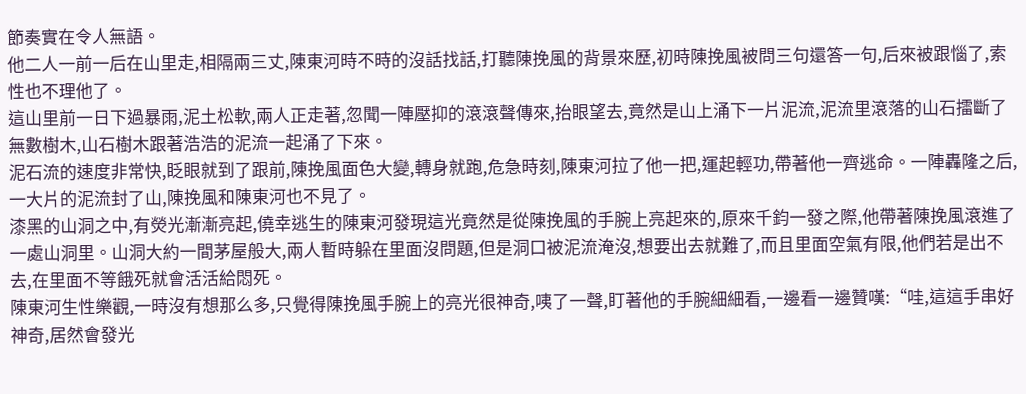節奏實在令人無語。
他二人一前一后在山里走,相隔兩三丈,陳東河時不時的沒話找話,打聽陳挽風的背景來歷,初時陳挽風被問三句還答一句,后來被跟惱了,索性也不理他了。
這山里前一日下過暴雨,泥土松軟,兩人正走著,忽聞一陣壓抑的滾滾聲傳來,抬眼望去,竟然是山上涌下一片泥流,泥流里滾落的山石擂斷了無數樹木,山石樹木跟著浩浩的泥流一起涌了下來。
泥石流的速度非常快,眨眼就到了跟前,陳挽風面色大變,轉身就跑,危急時刻,陳東河拉了他一把,運起輕功,帶著他一齊逃命。一陣轟隆之后,一大片的泥流封了山,陳挽風和陳東河也不見了。
漆黑的山洞之中,有熒光漸漸亮起,僥幸逃生的陳東河發現這光竟然是從陳挽風的手腕上亮起來的,原來千鈞一發之際,他帶著陳挽風滾進了一處山洞里。山洞大約一間茅屋般大,兩人暫時躲在里面沒問題,但是洞口被泥流淹沒,想要出去就難了,而且里面空氣有限,他們若是出不去,在里面不等餓死就會活活給悶死。
陳東河生性樂觀,一時沒有想那么多,只覺得陳挽風手腕上的亮光很神奇,咦了一聲,盯著他的手腕細細看,一邊看一邊贊嘆:“哇,這這手串好神奇,居然會發光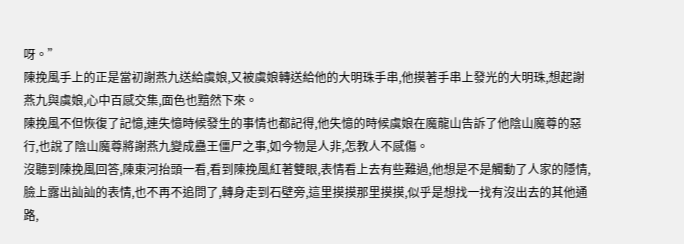呀。”
陳挽風手上的正是當初謝燕九送給虞娘,又被虞娘轉送給他的大明珠手串,他摸著手串上發光的大明珠,想起謝燕九與虞娘,心中百感交集,面色也黯然下來。
陳挽風不但恢復了記憶,連失憶時候發生的事情也都記得,他失憶的時候虞娘在魔龍山告訴了他陰山魔尊的惡行,也說了陰山魔尊將謝燕九變成蠱王僵尸之事,如今物是人非,怎教人不感傷。
沒聽到陳挽風回答,陳東河抬頭一看,看到陳挽風紅著雙眼,表情看上去有些難過,他想是不是觸動了人家的隱情,臉上露出訕訕的表情,也不再不追問了,轉身走到石壁旁,這里摸摸那里摸摸,似乎是想找一找有沒出去的其他通路,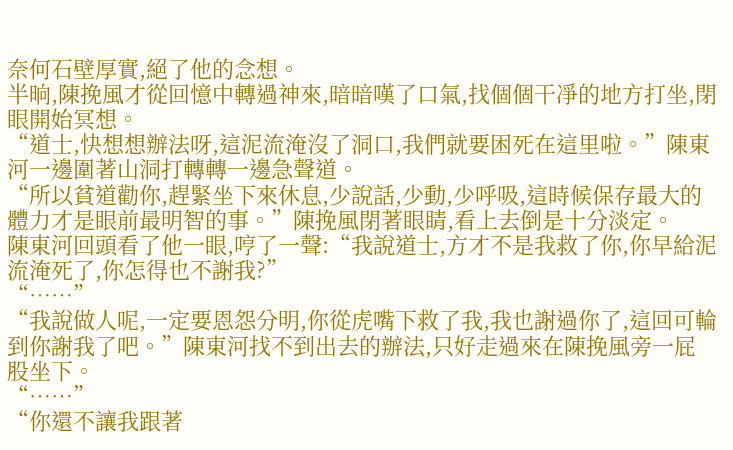奈何石壁厚實,絕了他的念想。
半晌,陳挽風才從回憶中轉過神來,暗暗嘆了口氣,找個個干凈的地方打坐,閉眼開始冥想。
“道士,快想想辦法呀,這泥流淹沒了洞口,我們就要困死在這里啦。”陳東河一邊圍著山洞打轉轉一邊急聲道。
“所以貧道勸你,趕緊坐下來休息,少說話,少動,少呼吸,這時候保存最大的體力才是眼前最明智的事。”陳挽風閉著眼睛,看上去倒是十分淡定。
陳東河回頭看了他一眼,哼了一聲:“我說道士,方才不是我救了你,你早給泥流淹死了,你怎得也不謝我?”
“……”
“我說做人呢,一定要恩怨分明,你從虎嘴下救了我,我也謝過你了,這回可輪到你謝我了吧。”陳東河找不到出去的辦法,只好走過來在陳挽風旁一屁股坐下。
“……”
“你還不讓我跟著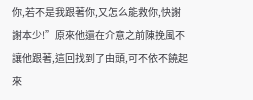你,若不是我跟著你,又怎么能救你,快謝謝本少!”原來他還在介意之前陳挽風不讓他跟著,這回找到了由頭,可不依不饒起來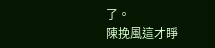了。
陳挽風這才睜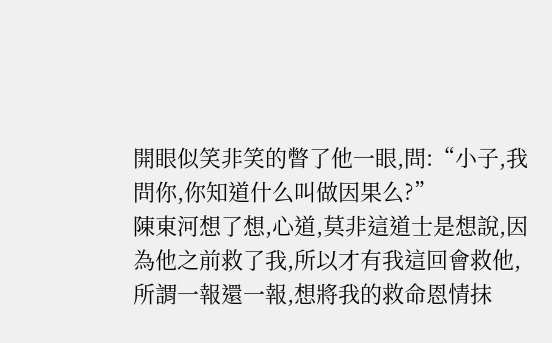開眼似笑非笑的瞥了他一眼,問:“小子,我問你,你知道什么叫做因果么?”
陳東河想了想,心道,莫非這道士是想說,因為他之前救了我,所以才有我這回會救他,所謂一報還一報,想將我的救命恩情抹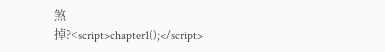煞掉?<script>chapter1();</script>